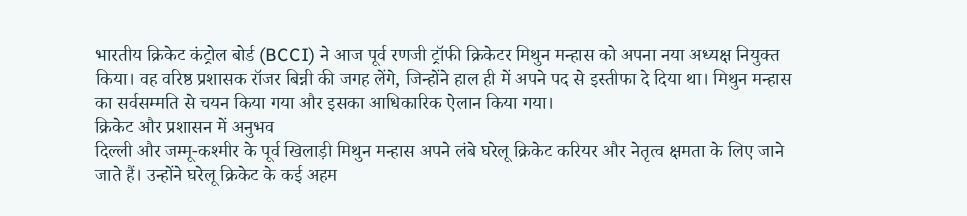भारतीय क्रिकेट कंट्रोल बोर्ड (BCCI) ने आज पूर्व रणजी ट्रॉफी क्रिकेटर मिथुन मन्हास को अपना नया अध्यक्ष नियुक्त किया। वह वरिष्ठ प्रशासक रॉजर बिन्नी की जगह लेंगे, जिन्होंने हाल ही में अपने पद से इस्तीफा दे दिया था। मिथुन मन्हास का सर्वसम्मति से चयन किया गया और इसका आधिकारिक ऐलान किया गया।
क्रिकेट और प्रशासन में अनुभव
दिल्ली और जम्मू-कश्मीर के पूर्व खिलाड़ी मिथुन मन्हास अपने लंबे घरेलू क्रिकेट करियर और नेतृत्व क्षमता के लिए जाने जाते हैं। उन्होंने घरेलू क्रिकेट के कई अहम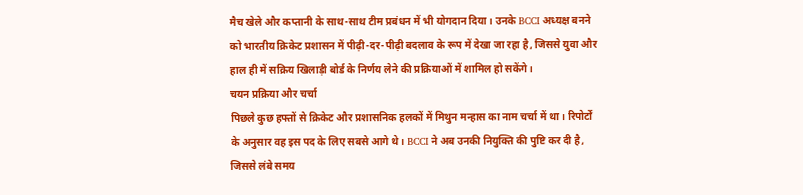मैच खेले और कप्तानी के साथ-साथ टीम प्रबंधन में भी योगदान दिया। उनके BCCI अध्यक्ष बनने को भारतीय क्रिकेट प्रशासन में पीढ़ी-दर-पीढ़ी बदलाव के रूप में देखा जा रहा है, जिससे युवा और हाल ही में सक्रिय खिलाड़ी बोर्ड के निर्णय लेने की प्रक्रियाओं में शामिल हो सकेंगे।
चयन प्रक्रिया और चर्चा
पिछले कुछ हफ्तों से क्रिकेट और प्रशासनिक हलकों में मिथुन मन्हास का नाम चर्चा में था। रिपोर्टों के अनुसार वह इस पद के लिए सबसे आगे थे। BCCI ने अब उनकी नियुक्ति की पुष्टि कर दी है, जिससे लंबे समय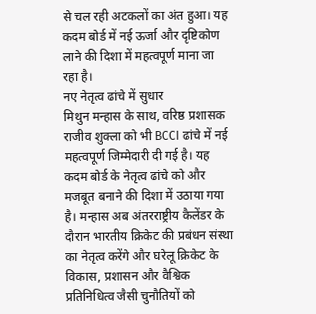से चल रही अटकलों का अंत हुआ। यह कदम बोर्ड में नई ऊर्जा और दृष्टिकोण लाने की दिशा में महत्वपूर्ण माना जा रहा है।
नए नेतृत्व ढांचे में सुधार
मिथुन मन्हास के साथ, वरिष्ठ प्रशासक राजीव शुक्ला को भी BCCI ढांचे में नई महत्वपूर्ण जिम्मेदारी दी गई है। यह कदम बोर्ड के नेतृत्व ढांचे को और मजबूत बनाने की दिशा में उठाया गया है। मन्हास अब अंतरराष्ट्रीय कैलेंडर के दौरान भारतीय क्रिकेट की प्रबंधन संस्था का नेतृत्व करेंगे और घरेलू क्रिकेट के विकास, प्रशासन और वैश्विक प्रतिनिधित्व जैसी चुनौतियों को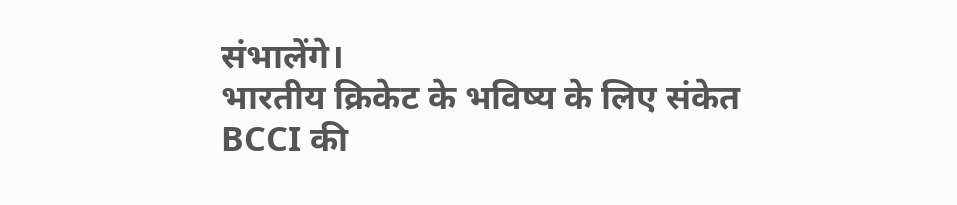संभालेंगे।
भारतीय क्रिकेट के भविष्य के लिए संकेत
BCCI की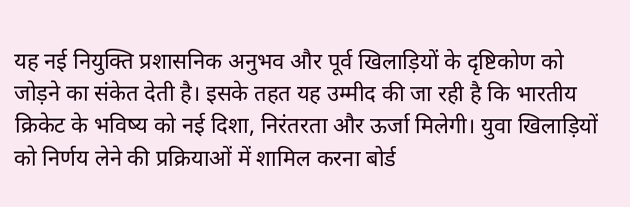यह नई नियुक्ति प्रशासनिक अनुभव और पूर्व खिलाड़ियों के दृष्टिकोण को जोड़ने का संकेत देती है। इसके तहत यह उम्मीद की जा रही है कि भारतीय क्रिकेट के भविष्य को नई दिशा, निरंतरता और ऊर्जा मिलेगी। युवा खिलाड़ियों को निर्णय लेने की प्रक्रियाओं में शामिल करना बोर्ड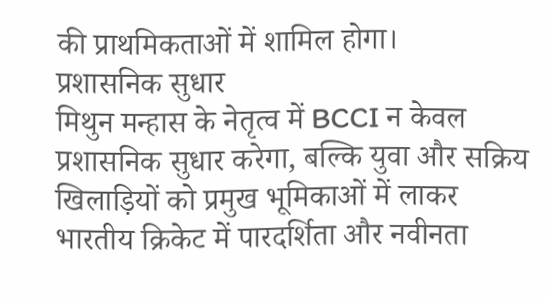की प्राथमिकताओं में शामिल होगा।
प्रशासनिक सुधार
मिथुन मन्हास के नेतृत्व में BCCI न केवल प्रशासनिक सुधार करेगा, बल्कि युवा और सक्रिय खिलाड़ियों को प्रमुख भूमिकाओं में लाकर भारतीय क्रिकेट में पारदर्शिता और नवीनता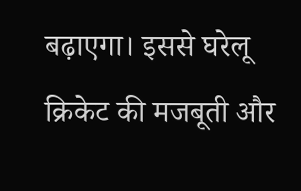बढ़ाएगा। इससे घरेलू क्रिकेट की मजबूती और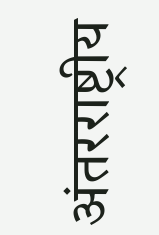अंतरराष्ट्रीय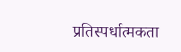प्रतिस्पर्धात्मकता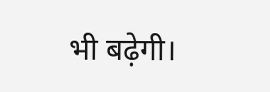भी बढ़ेगी।